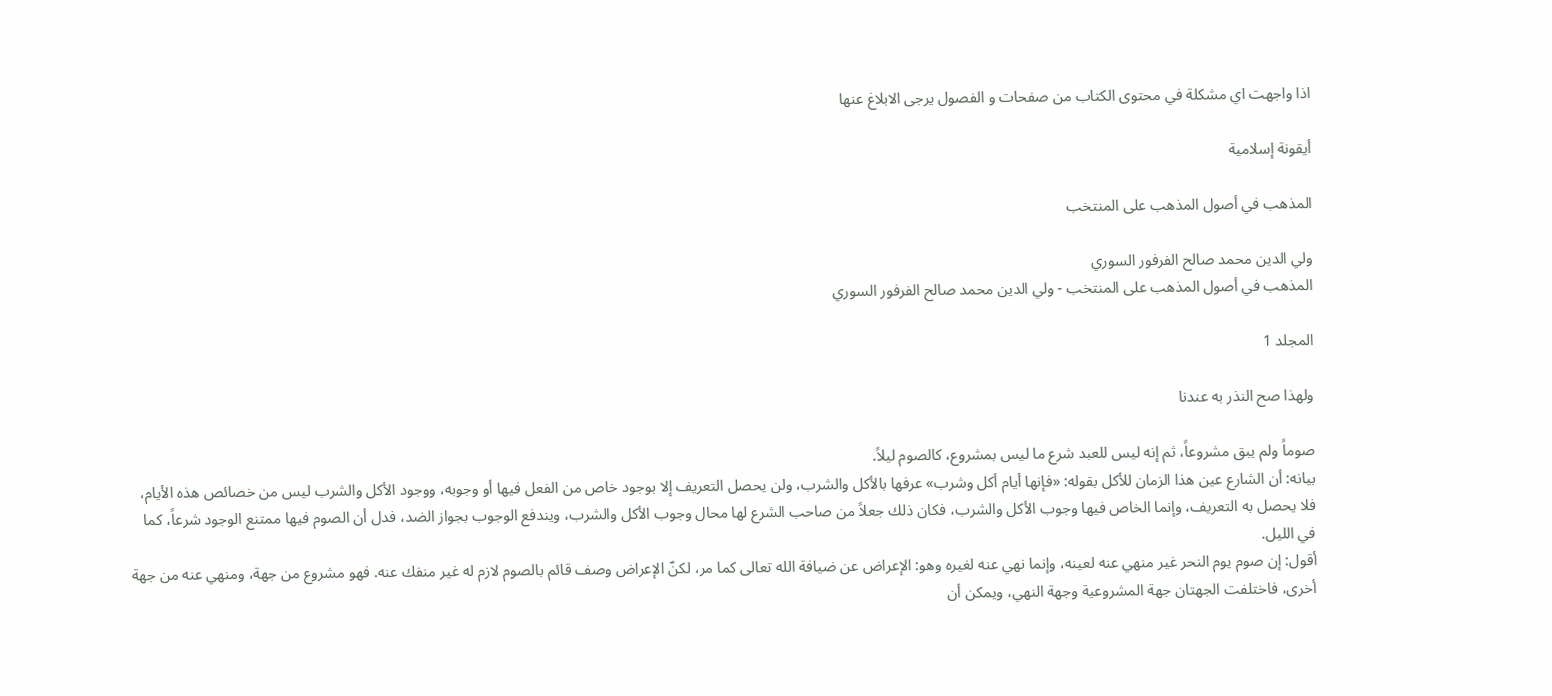اذا واجهت اي مشكلة في محتوى الكتاب من صفحات و الفصول يرجى الابلاغ عنها

أيقونة إسلامية

المذهب في أصول المذهب على المنتخب

ولي الدين محمد صالح الفرفور السوري
المذهب في أصول المذهب على المنتخب - ولي الدين محمد صالح الفرفور السوري

المجلد 1

ولهذا صح النذر به عندنا

صوماً ولم يبق مشروعاً، ثم إنه ليس للعبد شرع ما ليس بمشروع، كالصوم ليلاً.
بيانه: أن الشارع عين هذا الزمان للأكل بقوله: «فإنها أيام أكل وشرب» عرفها بالأكل والشرب، ولن يحصل التعريف إلا بوجود خاص من الفعل فيها أو وجوبه، ووجود الأكل والشرب ليس من خصائص هذه الأيام، فلا يحصل به التعريف، وإنما الخاص فيها وجوب الأكل والشرب، فكان ذلك جعلاً من صاحب الشرع لها محال وجوب الأكل والشرب، ويندفع الوجوب بجواز الضد، فدل أن الصوم فيها ممتنع الوجود شرعاً، كما في الليل.
أقول: إن صوم يوم النحر غير منهي عنه لعينه، وإنما نهي عنه لغيره وهو: الإعراض عن ضيافة الله تعالى كما مر، لكنّ الإعراض وصف قائم بالصوم لازم له غير منفك عنه. فهو مشروع من جهة، ومنهي عنه من جهة أخرى، فاختلفت الجهتان جهة المشروعية وجهة النهي، ويمكن أن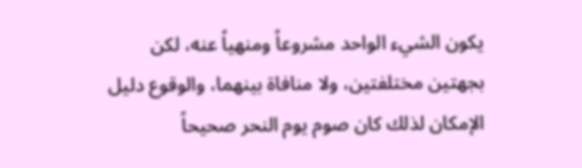يكون الشيء الواحد مشروعاً ومنهياً عنه، لكن بجهتين مختلفتين، ولا منافاة بينهما، والوقوع دليل الإمكان لذلك كان صوم يوم النحر صحيحاً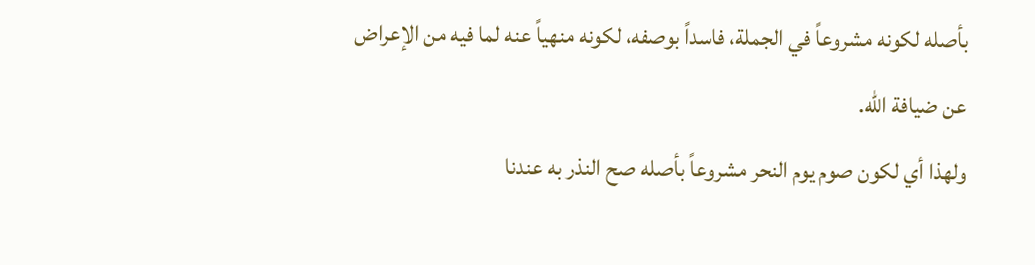بأصله لكونه مشروعاً في الجملة، فاسداً بوصفه، لكونه منهياً عنه لما فيه من الإعراض عن ضيافة الله.
ولهذا أي لكون صوم يوم النحر مشروعاً بأصله صح النذر به عندنا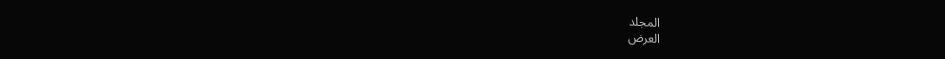المجلد
العرض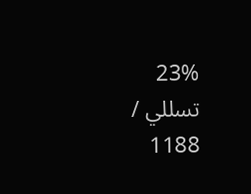23%
تسللي / 1188